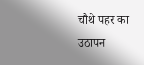चौथे पहर का उठापन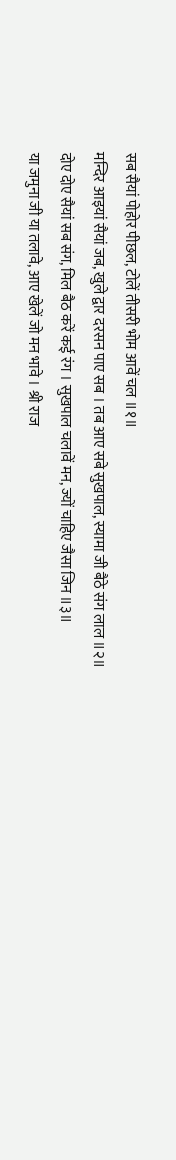सब सैयां पोहोर पीछल, टोलें तीसरी भोम आवें चल ॥१॥
मन्दिर आइयां सैयां जब, खुले द्वार दरसन पाए सब । तब आए सबे सुखपाल, स्यामा जी बैठे संग लाल ॥२॥
दोए दोए सैयां सब संग, मिल बैठ करें कई रंग । सुखपाल चलावें मन, ज्यों चाहिए जैसा जिन ॥३॥
या जमुना जी या तलावे, आए खेलें जो मन भावे । श्री राज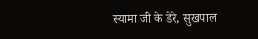स्यामा जी के डेरे, सुखपाल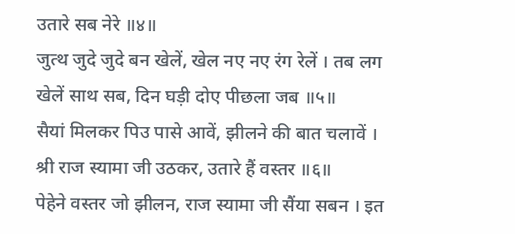उतारे सब नेरे ॥४॥
जुत्थ जुदे जुदे बन खेलें, खेल नए नए रंग रेलें । तब लग खेलें साथ सब, दिन घड़ी दोए पीछला जब ॥५॥
सैयां मिलकर पिउ पासे आवें, झीलने की बात चलावें । श्री राज स्यामा जी उठकर, उतारे हैं वस्तर ॥६॥
पेहेने वस्तर जो झीलन, राज स्यामा जी सैंया सबन । इत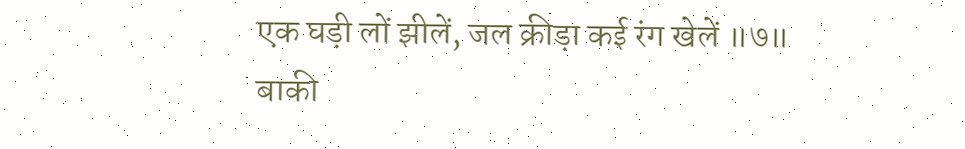एक घड़ी लों झीलें, जल क्रीड़ा कई रंग खेलें ॥७॥
बाकी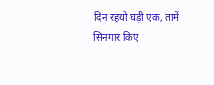दिन रहयो घड़ी एक, तामें सिनगार किए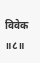विवेक ॥८॥